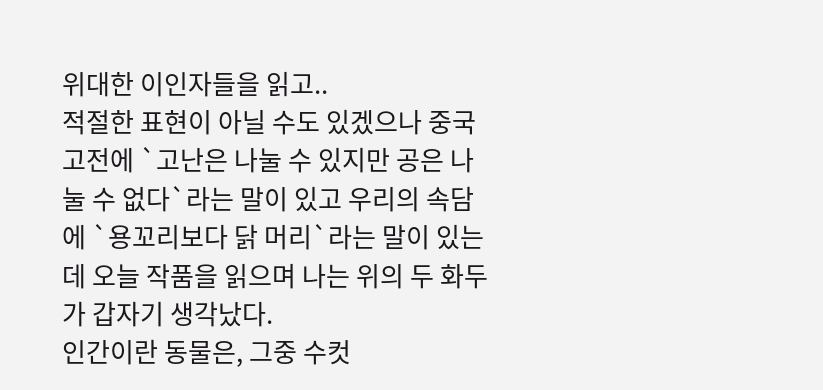위대한 이인자들을 읽고..
적절한 표현이 아닐 수도 있겠으나 중국 고전에 `고난은 나눌 수 있지만 공은 나눌 수 없다`라는 말이 있고 우리의 속담에 `용꼬리보다 닭 머리`라는 말이 있는데 오늘 작품을 읽으며 나는 위의 두 화두가 갑자기 생각났다.
인간이란 동물은, 그중 수컷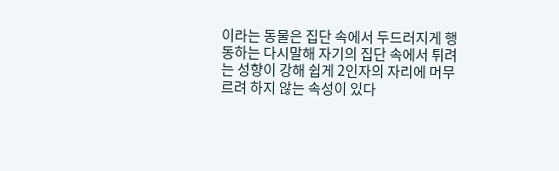이라는 동물은 집단 속에서 두드러지게 행동하는 다시말해 자기의 집단 속에서 튀려는 성향이 강해 쉽게 2인자의 자리에 머무르려 하지 않는 속성이 있다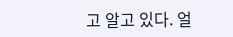고 알고 있다. 얼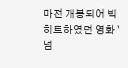마전 개봉되어 빅 히트하였던 영화 `넘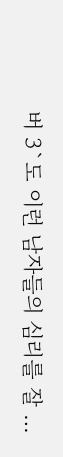버 3`도 이런 남자들의 심리를 잘 …